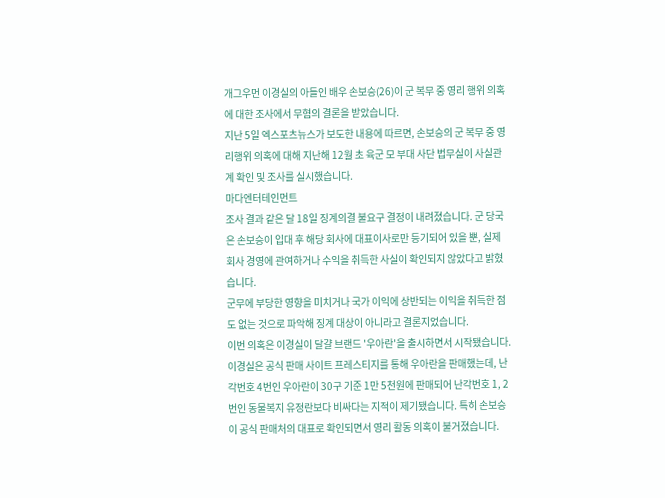개그우먼 이경실의 아들인 배우 손보승(26)이 군 복무 중 영리 행위 의혹에 대한 조사에서 무혐의 결론을 받았습니다.
지난 5일 엑스포츠뉴스가 보도한 내용에 따르면, 손보승의 군 복무 중 영리행위 의혹에 대해 지난해 12월 초 육군 모 부대 사단 법무실이 사실관계 확인 및 조사를 실시했습니다.
마다엔터테인먼트
조사 결과 같은 달 18일 징계의결 불요구 결정이 내려졌습니다. 군 당국은 손보승이 입대 후 해당 회사에 대표이사로만 등기되어 있을 뿐, 실제 회사 경영에 관여하거나 수익을 취득한 사실이 확인되지 않았다고 밝혔습니다.
군무에 부당한 영향을 미치거나 국가 이익에 상반되는 이익을 취득한 점도 없는 것으로 파악해 징계 대상이 아니라고 결론지었습니다.
이번 의혹은 이경실이 달걀 브랜드 '우아란'을 출시하면서 시작됐습니다. 이경실은 공식 판매 사이트 프레스티지를 통해 우아란을 판매했는데, 난각번호 4번인 우아란이 30구 기준 1만 5천원에 판매되어 난각번호 1, 2번인 동물복지 유정란보다 비싸다는 지적이 제기됐습니다. 특히 손보승이 공식 판매처의 대표로 확인되면서 영리 활동 의혹이 불거졌습니다.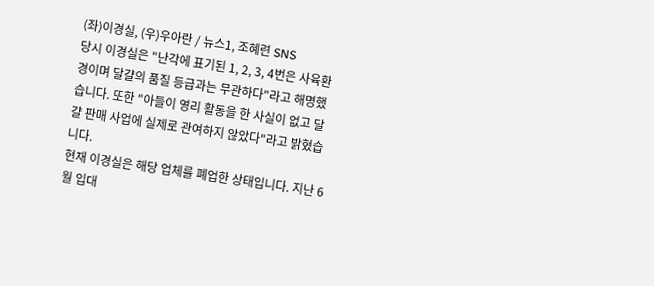(좌)이경실, (우)우아란 / 뉴스1, 조혜련 SNS
당시 이경실은 "난각에 표기된 1, 2, 3, 4번은 사육환경이며 달걀의 품질 등급과는 무관하다"라고 해명했습니다. 또한 "아들이 영리 활동을 한 사실이 없고 달걀 판매 사업에 실제로 관여하지 않았다"라고 밝혔습니다.
현재 이경실은 해당 업체를 폐업한 상태입니다. 지난 6월 입대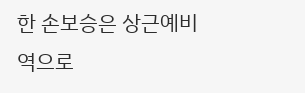한 손보승은 상근예비역으로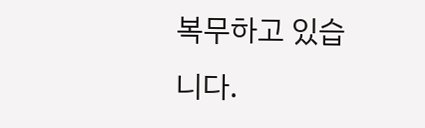복무하고 있습니다.